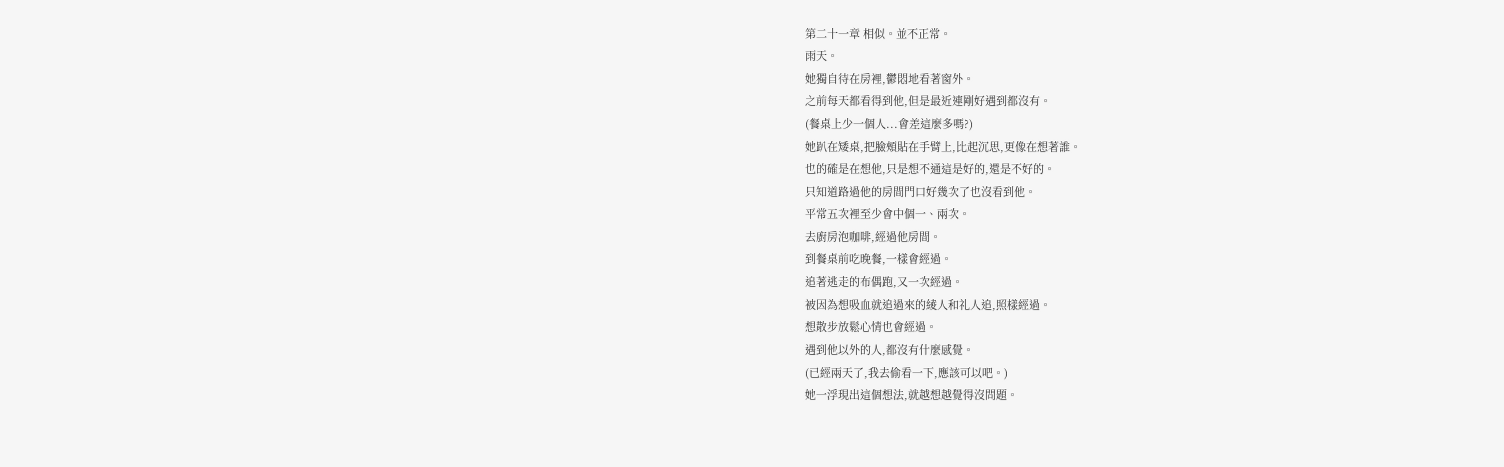第二十一章 相似。並不正常。
雨天。
她獨自待在房裡,鬱悶地看著窗外。
之前每天都看得到他,但是最近連剛好遇到都沒有。
(餐桌上少一個人...會差這麼多嗎?)
她趴在矮桌,把臉頰貼在手臂上,比起沉思,更像在想著誰。
也的確是在想他,只是想不通這是好的,還是不好的。
只知道路過他的房間門口好幾次了也沒看到他。
平常五次裡至少會中個一、兩次。
去廚房泡咖啡,經過他房間。
到餐桌前吃晚餐,一樣會經過。
追著逃走的布偶跑,又一次經過。
被因為想吸血就追過來的綾人和礼人追,照樣經過。
想散步放鬆心情也會經過。
遇到他以外的人,都沒有什麼感覺。
(已經兩天了,我去偷看一下,應該可以吧。)
她一浮現出這個想法,就越想越覺得沒問題。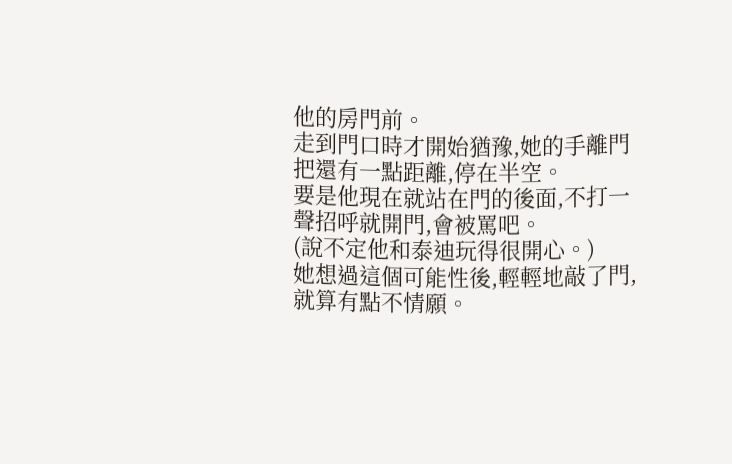他的房門前。
走到門口時才開始猶豫,她的手離門把還有一點距離,停在半空。
要是他現在就站在門的後面,不打一聲招呼就開門,會被罵吧。
(說不定他和泰迪玩得很開心。)
她想過這個可能性後,輕輕地敲了門,就算有點不情願。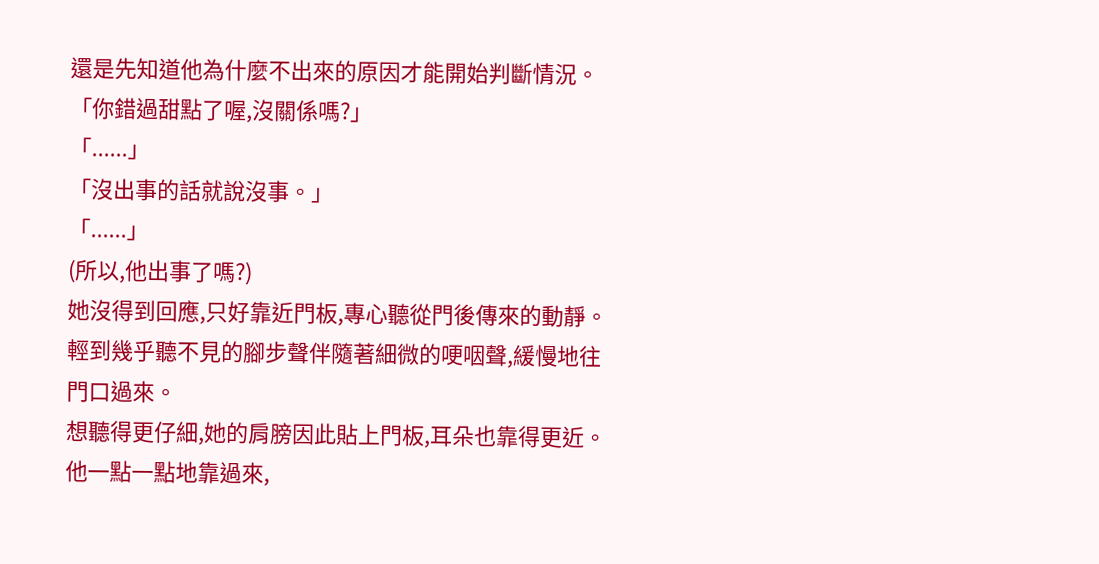還是先知道他為什麼不出來的原因才能開始判斷情況。
「你錯過甜點了喔,沒關係嗎?」
「......」
「沒出事的話就說沒事。」
「......」
(所以,他出事了嗎?)
她沒得到回應,只好靠近門板,專心聽從門後傳來的動靜。
輕到幾乎聽不見的腳步聲伴隨著細微的哽咽聲,緩慢地往門口過來。
想聽得更仔細,她的肩膀因此貼上門板,耳朵也靠得更近。
他一點一點地靠過來,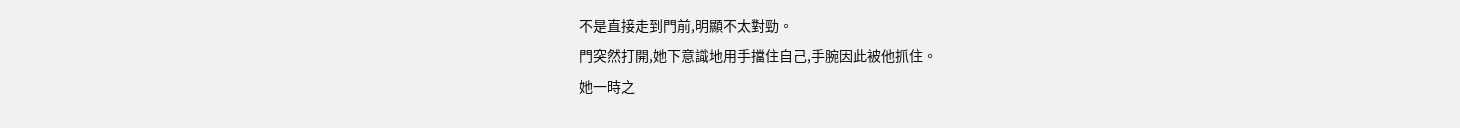不是直接走到門前,明顯不太對勁。
門突然打開,她下意識地用手擋住自己,手腕因此被他抓住。
她一時之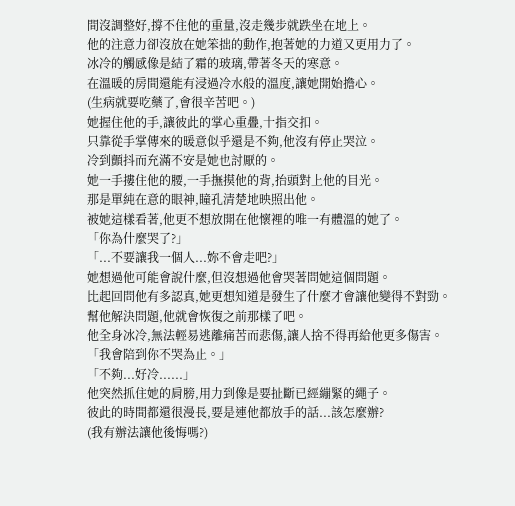間沒調整好,撐不住他的重量,沒走幾步就跌坐在地上。
他的注意力卻沒放在她笨拙的動作,抱著她的力道又更用力了。
冰冷的觸感像是結了霜的玻璃,帶著冬天的寒意。
在溫暖的房間還能有浸過冷水般的溫度,讓她開始擔心。
(生病就要吃藥了,會很辛苦吧。)
她握住他的手,讓彼此的掌心重疊,十指交扣。
只靠從手掌傳來的暖意似乎還是不夠,他沒有停止哭泣。
冷到顫抖而充滿不安是她也討厭的。
她一手摟住他的腰,一手撫摸他的背,抬頭對上他的目光。
那是單純在意的眼神,瞳孔清楚地映照出他。
被她這樣看著,他更不想放開在他懷裡的唯一有體溫的她了。
「你為什麼哭了?」
「...不要讓我一個人...妳不會走吧?」
她想過他可能會說什麼,但沒想過他會哭著問她這個問題。
比起回問他有多認真,她更想知道是發生了什麼才會讓他變得不對勁。
幫他解決問題,他就會恢復之前那樣了吧。
他全身冰冷,無法輕易逃離痛苦而悲傷,讓人捨不得再給他更多傷害。
「我會陪到你不哭為止。」
「不夠...好冷......」
他突然抓住她的肩膀,用力到像是要扯斷已經繃緊的繩子。
彼此的時間都還很漫長,要是連他都放手的話...該怎麼辦?
(我有辦法讓他後悔嗎?)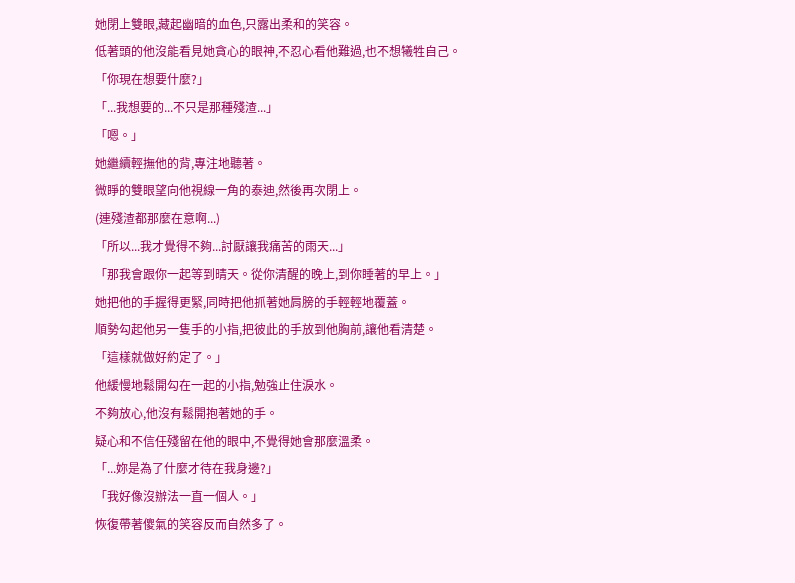她閉上雙眼,藏起幽暗的血色,只露出柔和的笑容。
低著頭的他沒能看見她貪心的眼神,不忍心看他難過,也不想犧牲自己。
「你現在想要什麼?」
「...我想要的...不只是那種殘渣...」
「嗯。」
她繼續輕撫他的背,專注地聽著。
微睜的雙眼望向他視線一角的泰迪,然後再次閉上。
(連殘渣都那麼在意啊...)
「所以...我才覺得不夠...討厭讓我痛苦的雨天...」
「那我會跟你一起等到晴天。從你清醒的晚上,到你睡著的早上。」
她把他的手握得更緊,同時把他抓著她肩膀的手輕輕地覆蓋。
順勢勾起他另一隻手的小指,把彼此的手放到他胸前,讓他看清楚。
「這樣就做好約定了。」
他緩慢地鬆開勾在一起的小指,勉強止住淚水。
不夠放心,他沒有鬆開抱著她的手。
疑心和不信任殘留在他的眼中,不覺得她會那麼溫柔。
「...妳是為了什麼才待在我身邊?」
「我好像沒辦法一直一個人。」
恢復帶著傻氣的笑容反而自然多了。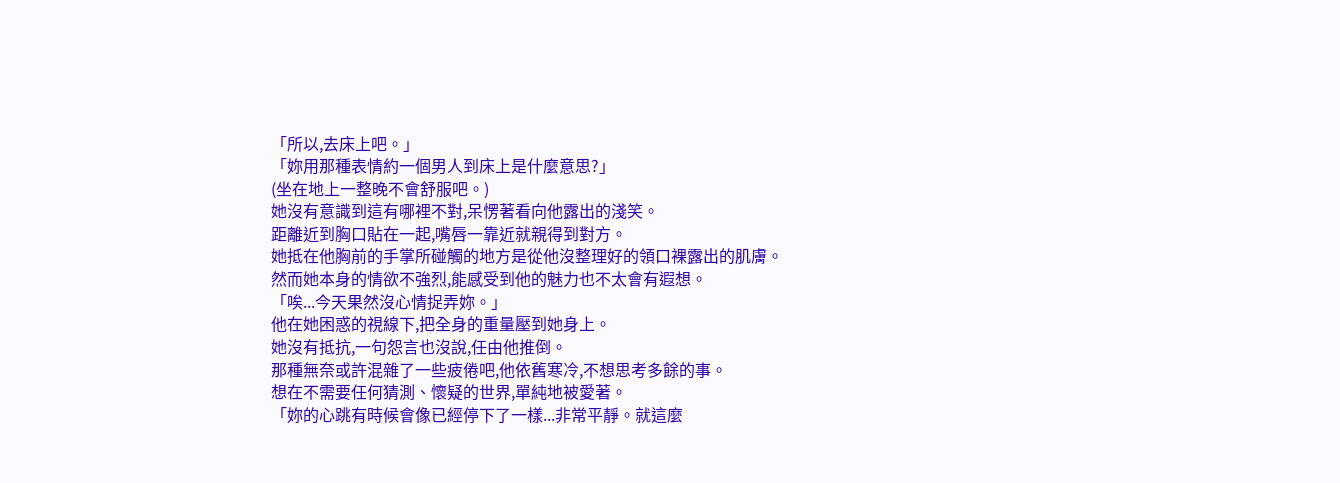「所以,去床上吧。」
「妳用那種表情約一個男人到床上是什麼意思?」
(坐在地上一整晚不會舒服吧。)
她沒有意識到這有哪裡不對,呆愣著看向他露出的淺笑。
距離近到胸口貼在一起,嘴唇一靠近就親得到對方。
她抵在他胸前的手掌所碰觸的地方是從他沒整理好的領口裸露出的肌膚。
然而她本身的情欲不強烈,能感受到他的魅力也不太會有遐想。
「唉...今天果然沒心情捉弄妳。」
他在她困惑的視線下,把全身的重量壓到她身上。
她沒有抵抗,一句怨言也沒說,任由他推倒。
那種無奈或許混雜了一些疲倦吧,他依舊寒冷,不想思考多餘的事。
想在不需要任何猜測、懷疑的世界,單純地被愛著。
「妳的心跳有時候會像已經停下了一樣...非常平靜。就這麼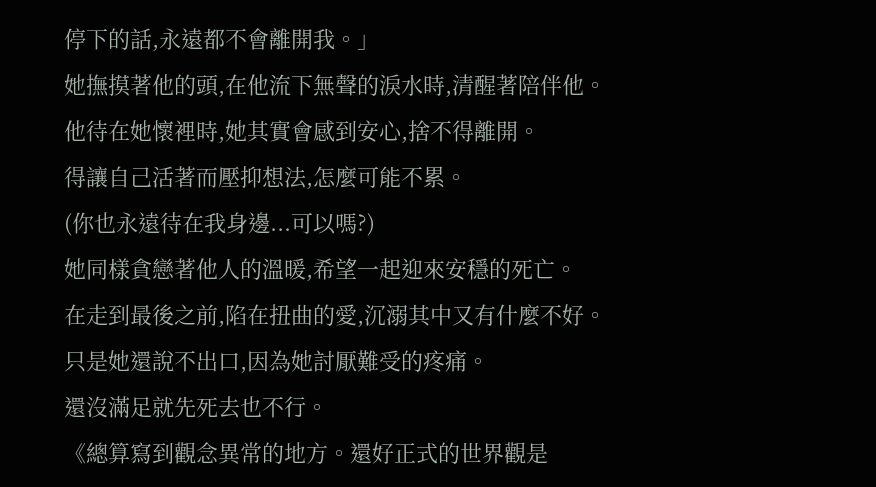停下的話,永遠都不會離開我。」
她撫摸著他的頭,在他流下無聲的淚水時,清醒著陪伴他。
他待在她懷裡時,她其實會感到安心,捨不得離開。
得讓自己活著而壓抑想法,怎麼可能不累。
(你也永遠待在我身邊...可以嗎?)
她同樣貪戀著他人的溫暖,希望一起迎來安穩的死亡。
在走到最後之前,陷在扭曲的愛,沉溺其中又有什麼不好。
只是她還說不出口,因為她討厭難受的疼痛。
還沒滿足就先死去也不行。
《總算寫到觀念異常的地方。還好正式的世界觀是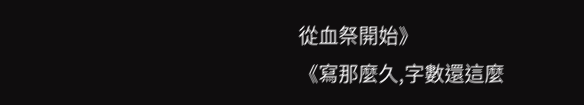從血祭開始》
《寫那麼久,字數還這麼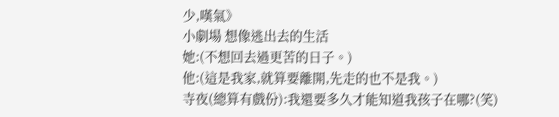少,嘆氣》
小劇場 想像逃出去的生活
她:(不想回去過更苦的日子。)
他:(這是我家,就算要離開,先走的也不是我。)
寺夜(總算有戲份):我還要多久才能知道我孩子在哪?(笑)